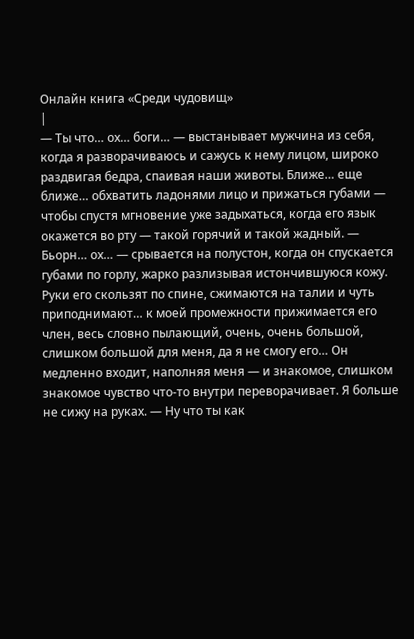Онлайн книга «Среди чудовищ»
|
— Ты что… ох… боги… — выстанывает мужчина из себя, когда я разворачиваюсь и сажусь к нему лицом, широко раздвигая бедра, спаивая наши животы. Ближе… еще ближе… обхватить ладонями лицо и прижаться губами — чтобы спустя мгновение уже задыхаться, когда его язык окажется во рту — такой горячий и такой жадный. — Бьорн… ох… — срывается на полустон, когда он спускается губами по горлу, жарко разлизывая истончившуюся кожу. Руки его скользят по спине, сжимаются на талии и чуть приподнимают… к моей промежности прижимается его член, весь словно пылающий, очень, очень большой, слишком большой для меня, да я не смогу его… Он медленно входит, наполняя меня — и знакомое, слишком знакомое чувство что-то внутри переворачивает. Я больше не сижу на руках. — Ну что ты как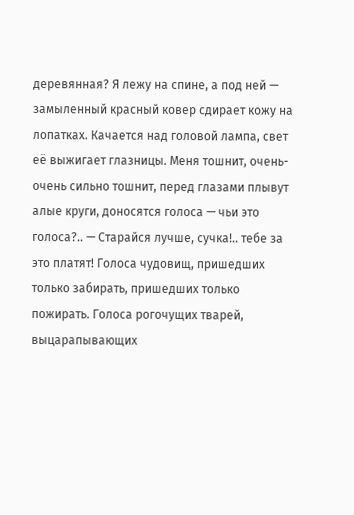деревянная? Я лежу на спине, а под ней — замыленный красный ковер сдирает кожу на лопатках. Качается над головой лампа, свет её выжигает глазницы. Меня тошнит, очень-очень сильно тошнит, перед глазами плывут алые круги, доносятся голоса — чьи это голоса?.. — Старайся лучше, сучка!.. тебе за это платят! Голоса чудовищ, пришедших только забирать, пришедших только пожирать. Голоса рогочущих тварей, выцарапывающих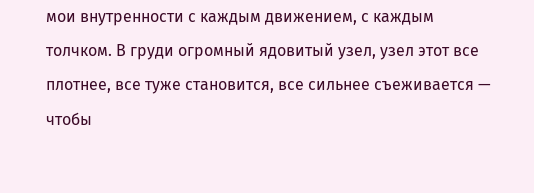мои внутренности с каждым движением, с каждым толчком. В груди огромный ядовитый узел, узел этот все плотнее, все туже становится, все сильнее съеживается — чтобы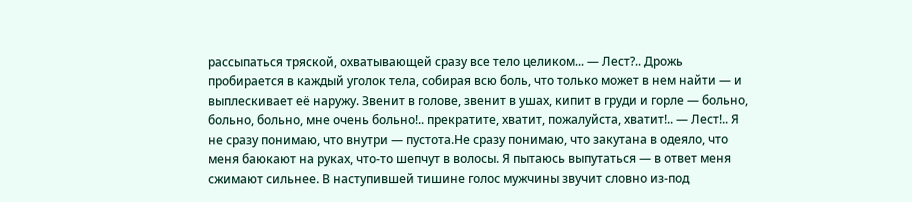рассыпаться тряской, охватывающей сразу все тело целиком... — Лест?.. Дрожь пробирается в каждый уголок тела, собирая всю боль, что только может в нем найти — и выплескивает её наружу. Звенит в голове, звенит в ушах, кипит в груди и горле — больно, больно, больно, мне очень больно!.. прекратите, хватит, пожалуйста, хватит!.. — Лест!.. Я не сразу понимаю, что внутри — пустота.Не сразу понимаю, что закутана в одеяло, что меня баюкают на руках, что-то шепчут в волосы. Я пытаюсь выпутаться — в ответ меня сжимают сильнее. В наступившей тишине голос мужчины звучит словно из-под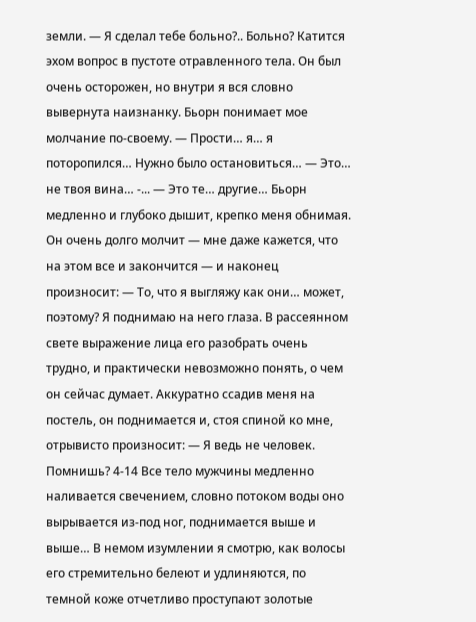земли. — Я сделал тебе больно?.. Больно? Катится эхом вопрос в пустоте отравленного тела. Он был очень осторожен, но внутри я вся словно вывернута наизнанку. Бьорн понимает мое молчание по-своему. — Прости… я… я поторопился… Нужно было остановиться… — Это… не твоя вина… -... — Это те… другие… Бьорн медленно и глубоко дышит, крепко меня обнимая. Он очень долго молчит — мне даже кажется, что на этом все и закончится — и наконец произносит: — То, что я выгляжу как они… может, поэтому? Я поднимаю на него глаза. В рассеянном свете выражение лица его разобрать очень трудно, и практически невозможно понять, о чем он сейчас думает. Аккуратно ссадив меня на постель, он поднимается и, стоя спиной ко мне, отрывисто произносит: — Я ведь не человек. Помнишь? 4-14 Все тело мужчины медленно наливается свечением, словно потоком воды оно вырывается из-под ног, поднимается выше и выше… В немом изумлении я смотрю, как волосы его стремительно белеют и удлиняются, по темной коже отчетливо проступают золотые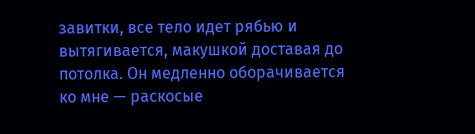завитки, все тело идет рябью и вытягивается, макушкой доставая до потолка. Он медленно оборачивается ко мне — раскосые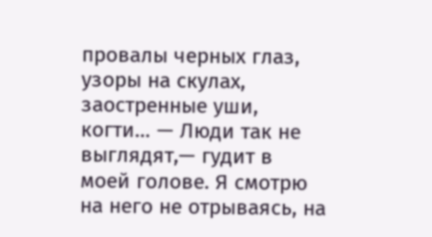провалы черных глаз, узоры на скулах, заостренные уши, когти… — Люди так не выглядят,— гудит в моей голове. Я смотрю на него не отрываясь, на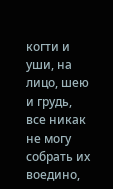когти и уши, на лицо, шею и грудь, все никак не могу собрать их воедино,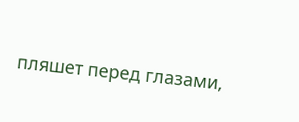пляшет перед глазами,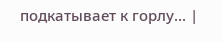подкатывает к горлу... |